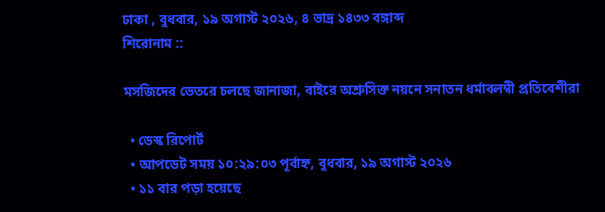ঢাকা , বুধবার, ১৯ অগাস্ট ২০২৬, ৪ ভাদ্র ১৪৩৩ বঙ্গাব্দ
শিরোনাম ::

মসজিদের ভেতরে চলছে জানাজা, বাইরে অশ্রুসিক্ত নয়নে সনাতন ধর্মাবলম্বী প্রতিবেশীরা

  • ডেস্ক রিপোর্ট
  • আপডেট সময় ১০:২৯:০৩ পূর্বাহ্ন, বুধবার, ১৯ অগাস্ট ২০২৬
  • ১১ বার পড়া হয়েছে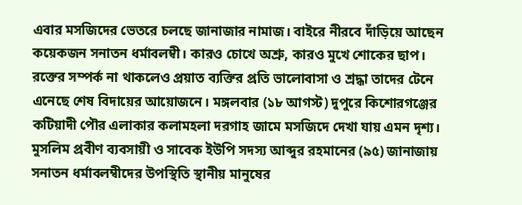এবার মসজিদের ভেতরে চলছে জানাজার নামাজ। বাইরে নীরবে দাঁড়িয়ে আছেন কয়েকজন সনাতন ধর্মাবলম্বী। কারও চোখে অশ্রু, কারও মুখে শোকের ছাপ। রক্তের সম্পর্ক না থাকলেও প্রয়াত ব্যক্তির প্রতি ভালোবাসা ও শ্রদ্ধা তাদের টেনে এনেছে শেষ বিদায়ের আয়োজনে। মঙ্গলবার (১৮ আগস্ট) দুপুরে কিশোরগঞ্জের কটিয়াদী পৌর এলাকার কলামহলা দরগাহ জামে মসজিদে দেখা যায় এমন দৃশ্য।  মুসলিম প্রবীণ ব্যবসায়ী ও সাবেক ইউপি সদস্য আব্দুর রহমানের (৯৫) জানাজায় সনাতন ধর্মাবলম্বীদের উপস্থিতি স্থানীয় মানুষের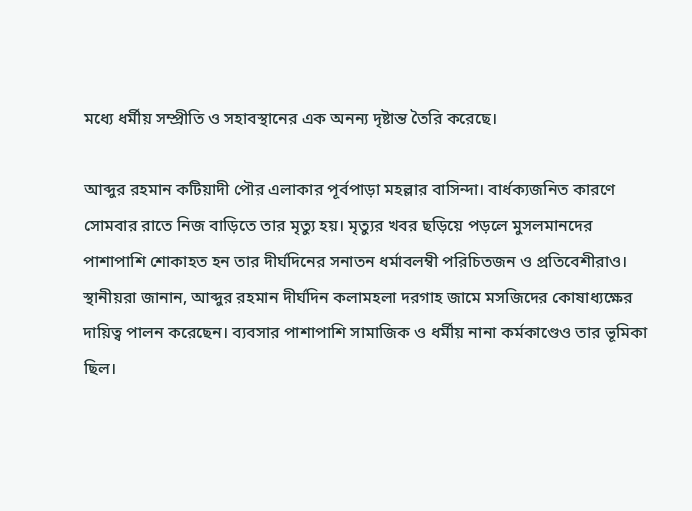মধ্যে ধর্মীয় সম্প্রীতি ও সহাবস্থানের এক অনন্য দৃষ্টান্ত তৈরি করেছে।

আব্দুর রহমান কটিয়াদী পৌর এলাকার পূর্বপাড়া মহল্লার বাসিন্দা। বার্ধক্যজনিত কারণে সোমবার রাতে নিজ বাড়িতে তার মৃত্যু হয়। মৃত্যুর খবর ছড়িয়ে পড়লে মুসলমানদের পাশাপাশি শোকাহত হন তার দীর্ঘদিনের সনাতন ধর্মাবলম্বী পরিচিতজন ও প্রতিবেশীরাও। স্থানীয়রা জানান, আব্দুর রহমান দীর্ঘদিন কলামহলা দরগাহ জামে মসজিদের কোষাধ্যক্ষের দায়িত্ব পালন করেছেন। ব্যবসার পাশাপাশি সামাজিক ও ধর্মীয় নানা কর্মকাণ্ডেও তার ভূমিকা ছিল।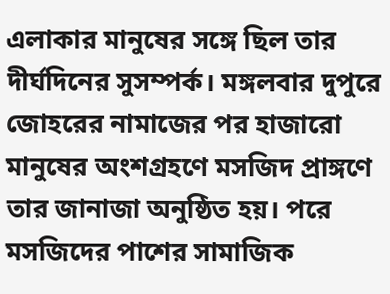এলাকার মানুষের সঙ্গে ছিল তার দীর্ঘদিনের সুসম্পর্ক। মঙ্গলবার দুপুরে জোহরের নামাজের পর হাজারো মানুষের অংশগ্রহণে মসজিদ প্রাঙ্গণে তার জানাজা অনুষ্ঠিত হয়। পরে মসজিদের পাশের সামাজিক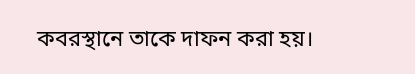কবরস্থানে তাকে দাফন করা হয়।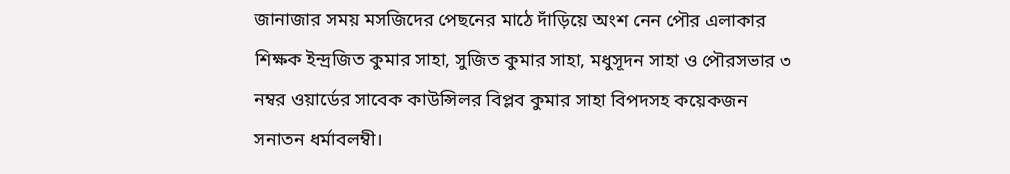জানাজার সময় মসজিদের পেছনের মাঠে দাঁড়িয়ে অংশ নেন পৌর এলাকার শিক্ষক ইন্দ্রজিত কুমার সাহা, সুজিত কুমার সাহা, মধুসূদন সাহা ও পৌরসভার ৩ নম্বর ওয়ার্ডের সাবেক কাউন্সিলর বিপ্লব কুমার সাহা বিপদসহ কয়েকজন সনাতন ধর্মাবলম্বী।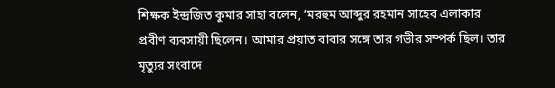শিক্ষক ইন্দ্রজিত কুমার সাহা বলেন, ‘মরহুম আব্দুর রহমান সাহেব এলাকার প্রবীণ ব্যবসায়ী ছিলেন। আমার প্রয়াত বাবার সঙ্গে তার গভীর সম্পর্ক ছিল। তার মৃত্যুর সংবাদে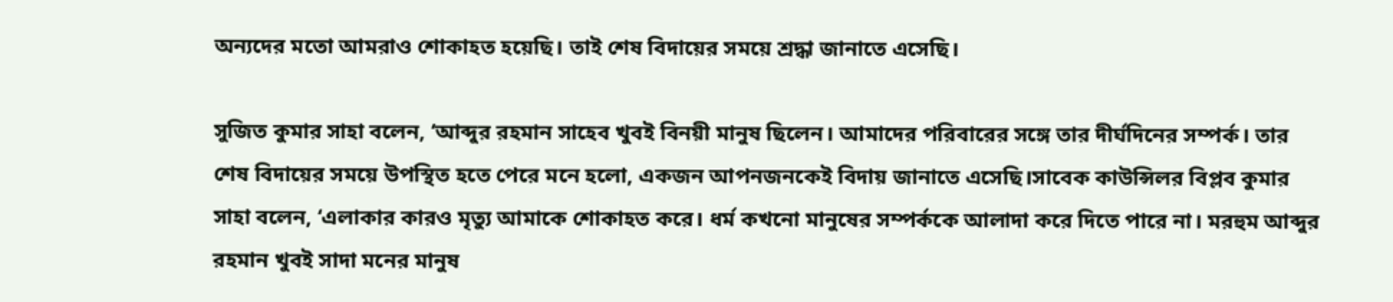অন্যদের মতো আমরাও শোকাহত হয়েছি। তাই শেষ বিদায়ের সময়ে শ্রদ্ধা জানাতে এসেছি।

সুজিত কুমার সাহা বলেন, ‘আব্দুর রহমান সাহেব খুবই বিনয়ী মানুষ ছিলেন। আমাদের পরিবারের সঙ্গে তার দীর্ঘদিনের সম্পর্ক। তার শেষ বিদায়ের সময়ে উপস্থিত হতে পেরে মনে হলো, একজন আপনজনকেই বিদায় জানাতে এসেছি।সাবেক কাউন্সিলর বিপ্লব কুমার সাহা বলেন, ‘এলাকার কারও মৃত্যু আমাকে শোকাহত করে। ধর্ম কখনো মানুষের সম্পর্ককে আলাদা করে দিতে পারে না। মরহুম আব্দুর রহমান খুবই সাদা মনের মানুষ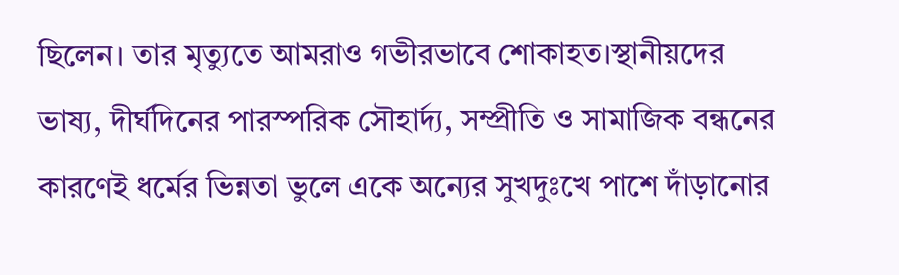ছিলেন। তার মৃত্যুতে আমরাও গভীরভাবে শোকাহত।স্থানীয়দের ভাষ্য, দীর্ঘদিনের পারস্পরিক সৌহার্দ্য, সম্প্রীতি ও সামাজিক বন্ধনের কারণেই ধর্মের ভিন্নতা ভুলে একে অন্যের সুখদুঃখে পাশে দাঁড়ানোর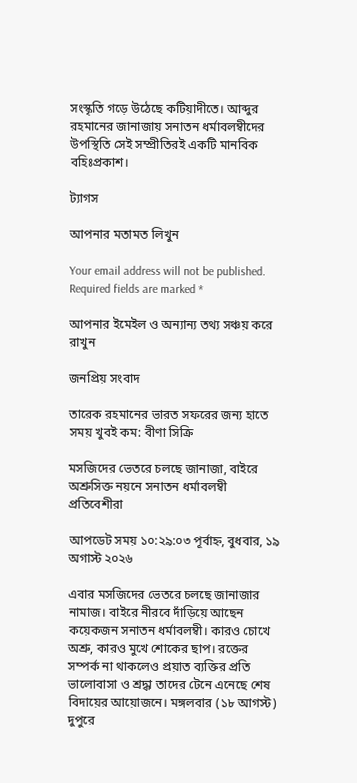সংস্কৃতি গড়ে উঠেছে কটিয়াদীতে। আব্দুর রহমানের জানাজায় সনাতন ধর্মাবলম্বীদের উপস্থিতি সেই সম্প্রীতিরই একটি মানবিক বহিঃপ্রকাশ।

ট্যাগস

আপনার মতামত লিখুন

Your email address will not be published. Required fields are marked *

আপনার ইমেইল ও অন্যান্য তথ্য সঞ্চয় করে রাখুন

জনপ্রিয় সংবাদ

তারেক রহমানের ভারত সফরের জন্য হাতে সময় খুবই কম: বীণা সিক্রি

মসজিদের ভেতরে চলছে জানাজা, বাইরে অশ্রুসিক্ত নয়নে সনাতন ধর্মাবলম্বী প্রতিবেশীরা

আপডেট সময় ১০:২৯:০৩ পূর্বাহ্ন, বুধবার, ১৯ অগাস্ট ২০২৬

এবার মসজিদের ভেতরে চলছে জানাজার নামাজ। বাইরে নীরবে দাঁড়িয়ে আছেন কয়েকজন সনাতন ধর্মাবলম্বী। কারও চোখে অশ্রু, কারও মুখে শোকের ছাপ। রক্তের সম্পর্ক না থাকলেও প্রয়াত ব্যক্তির প্রতি ভালোবাসা ও শ্রদ্ধা তাদের টেনে এনেছে শেষ বিদায়ের আয়োজনে। মঙ্গলবার (১৮ আগস্ট) দুপুরে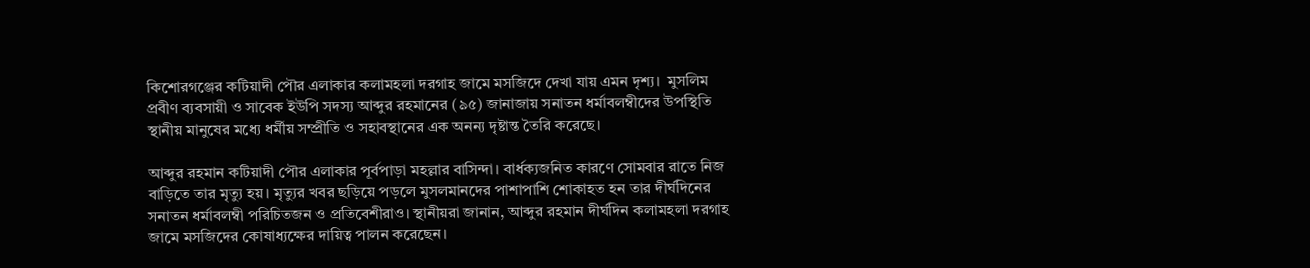কিশোরগঞ্জের কটিয়াদী পৌর এলাকার কলামহলা দরগাহ জামে মসজিদে দেখা যায় এমন দৃশ্য।  মুসলিম প্রবীণ ব্যবসায়ী ও সাবেক ইউপি সদস্য আব্দুর রহমানের (৯৫) জানাজায় সনাতন ধর্মাবলম্বীদের উপস্থিতি স্থানীয় মানুষের মধ্যে ধর্মীয় সম্প্রীতি ও সহাবস্থানের এক অনন্য দৃষ্টান্ত তৈরি করেছে।

আব্দুর রহমান কটিয়াদী পৌর এলাকার পূর্বপাড়া মহল্লার বাসিন্দা। বার্ধক্যজনিত কারণে সোমবার রাতে নিজ বাড়িতে তার মৃত্যু হয়। মৃত্যুর খবর ছড়িয়ে পড়লে মুসলমানদের পাশাপাশি শোকাহত হন তার দীর্ঘদিনের সনাতন ধর্মাবলম্বী পরিচিতজন ও প্রতিবেশীরাও। স্থানীয়রা জানান, আব্দুর রহমান দীর্ঘদিন কলামহলা দরগাহ জামে মসজিদের কোষাধ্যক্ষের দায়িত্ব পালন করেছেন।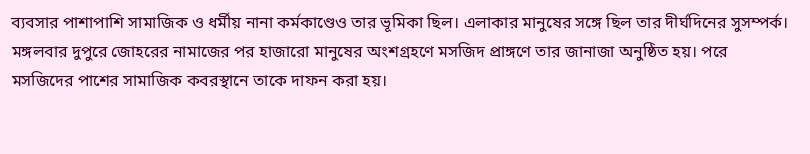ব্যবসার পাশাপাশি সামাজিক ও ধর্মীয় নানা কর্মকাণ্ডেও তার ভূমিকা ছিল। এলাকার মানুষের সঙ্গে ছিল তার দীর্ঘদিনের সুসম্পর্ক। মঙ্গলবার দুপুরে জোহরের নামাজের পর হাজারো মানুষের অংশগ্রহণে মসজিদ প্রাঙ্গণে তার জানাজা অনুষ্ঠিত হয়। পরে মসজিদের পাশের সামাজিক কবরস্থানে তাকে দাফন করা হয়।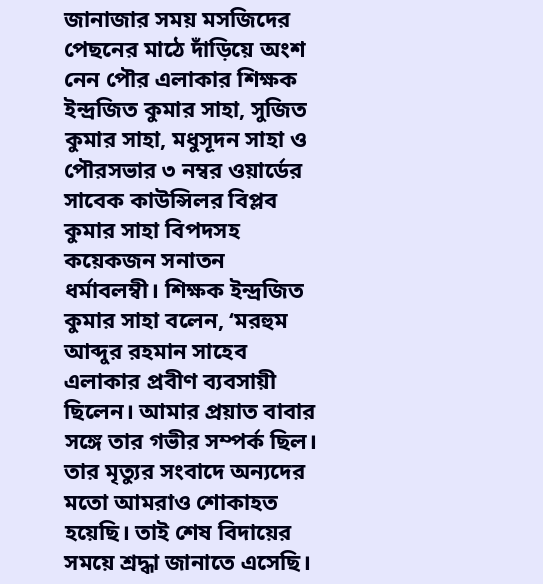জানাজার সময় মসজিদের পেছনের মাঠে দাঁড়িয়ে অংশ নেন পৌর এলাকার শিক্ষক ইন্দ্রজিত কুমার সাহা, সুজিত কুমার সাহা, মধুসূদন সাহা ও পৌরসভার ৩ নম্বর ওয়ার্ডের সাবেক কাউন্সিলর বিপ্লব কুমার সাহা বিপদসহ কয়েকজন সনাতন ধর্মাবলম্বী। শিক্ষক ইন্দ্রজিত কুমার সাহা বলেন, ‘মরহুম আব্দুর রহমান সাহেব এলাকার প্রবীণ ব্যবসায়ী ছিলেন। আমার প্রয়াত বাবার সঙ্গে তার গভীর সম্পর্ক ছিল। তার মৃত্যুর সংবাদে অন্যদের মতো আমরাও শোকাহত হয়েছি। তাই শেষ বিদায়ের সময়ে শ্রদ্ধা জানাতে এসেছি।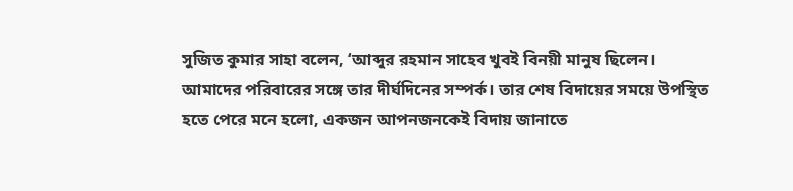সুজিত কুমার সাহা বলেন, ‘আব্দুর রহমান সাহেব খুবই বিনয়ী মানুষ ছিলেন। আমাদের পরিবারের সঙ্গে তার দীর্ঘদিনের সম্পর্ক। তার শেষ বিদায়ের সময়ে উপস্থিত হতে পেরে মনে হলো, একজন আপনজনকেই বিদায় জানাতে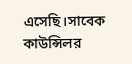এসেছি।সাবেক কাউন্সিলর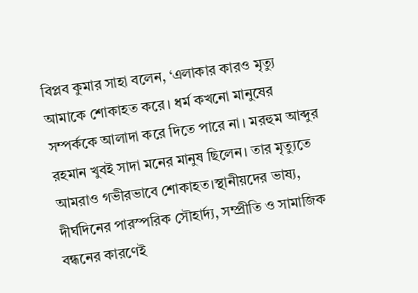বিপ্লব কুমার সাহা বলেন, ‘এলাকার কারও মৃত্যু আমাকে শোকাহত করে। ধর্ম কখনো মানুষের সম্পর্ককে আলাদা করে দিতে পারে না। মরহুম আব্দুর রহমান খুবই সাদা মনের মানুষ ছিলেন। তার মৃত্যুতে আমরাও গভীরভাবে শোকাহত।স্থানীয়দের ভাষ্য, দীর্ঘদিনের পারস্পরিক সৌহার্দ্য, সম্প্রীতি ও সামাজিক বন্ধনের কারণেই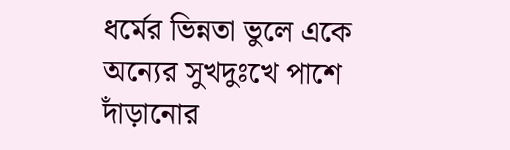ধর্মের ভিন্নতা ভুলে একে অন্যের সুখদুঃখে পাশে দাঁড়ানোর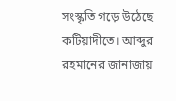সংস্কৃতি গড়ে উঠেছে কটিয়াদীতে। আব্দুর রহমানের জানাজায়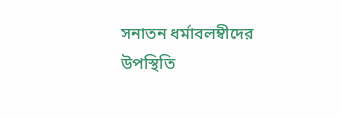সনাতন ধর্মাবলম্বীদের উপস্থিতি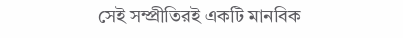সেই সম্প্রীতিরই একটি মানবিক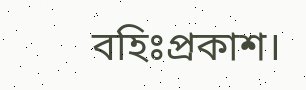বহিঃপ্রকাশ।